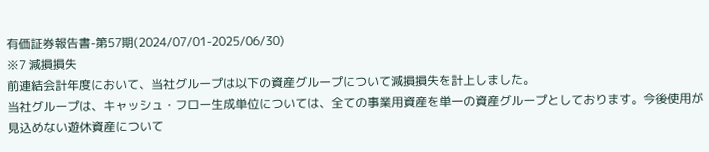有価証券報告書-第57期(2024/07/01-2025/06/30)
※7 減損損失
前連結会計年度において、当社グループは以下の資産グループについて減損損失を計上しました。
当社グループは、キャッシュ・フロー生成単位については、全ての事業用資産を単一の資産グループとしております。今後使用が見込めない遊休資産について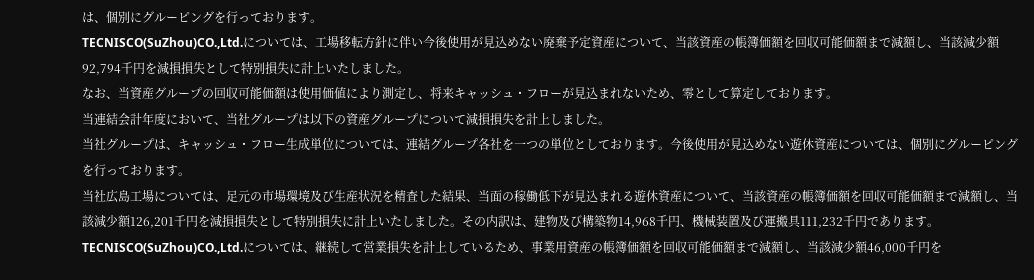は、個別にグルーピングを行っております。
TECNISCO(SuZhou)CO.,Ltd.については、工場移転方針に伴い今後使用が見込めない廃棄予定資産について、当該資産の帳簿価額を回収可能価額まで減額し、当該減少額92,794千円を減損損失として特別損失に計上いたしました。
なお、当資産グループの回収可能価額は使用価値により測定し、将来キャッシュ・フローが見込まれないため、零として算定しております。
当連結会計年度において、当社グループは以下の資産グループについて減損損失を計上しました。
当社グループは、キャッシュ・フロー生成単位については、連結グループ各社を一つの単位としております。今後使用が見込めない遊休資産については、個別にグルーピングを行っております。
当社広島工場については、足元の市場環境及び生産状況を精査した結果、当面の稼働低下が見込まれる遊休資産について、当該資産の帳簿価額を回収可能価額まで減額し、当該減少額126,201千円を減損損失として特別損失に計上いたしました。その内訳は、建物及び構築物14,968千円、機械装置及び運搬具111,232千円であります。
TECNISCO(SuZhou)CO.,Ltd.については、継続して営業損失を計上しているため、事業用資産の帳簿価額を回収可能価額まで減額し、当該減少額46,000千円を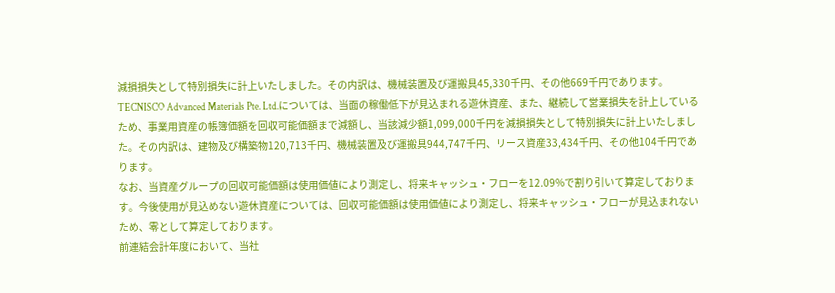減損損失として特別損失に計上いたしました。その内訳は、機械装置及び運搬具45,330千円、その他669千円であります。
TECNISCO Advanced Materials Pte. Ltd.については、当面の稼働低下が見込まれる遊休資産、また、継続して営業損失を計上しているため、事業用資産の帳簿価額を回収可能価額まで減額し、当該減少額1,099,000千円を減損損失として特別損失に計上いたしました。その内訳は、建物及び構築物120,713千円、機械装置及び運搬具944,747千円、リース資産33,434千円、その他104千円であります。
なお、当資産グループの回収可能価額は使用価値により測定し、将来キャッシュ・フローを12.09%で割り引いて算定しております。今後使用が見込めない遊休資産については、回収可能価額は使用価値により測定し、将来キャッシュ・フローが見込まれないため、零として算定しております。
前連結会計年度において、当社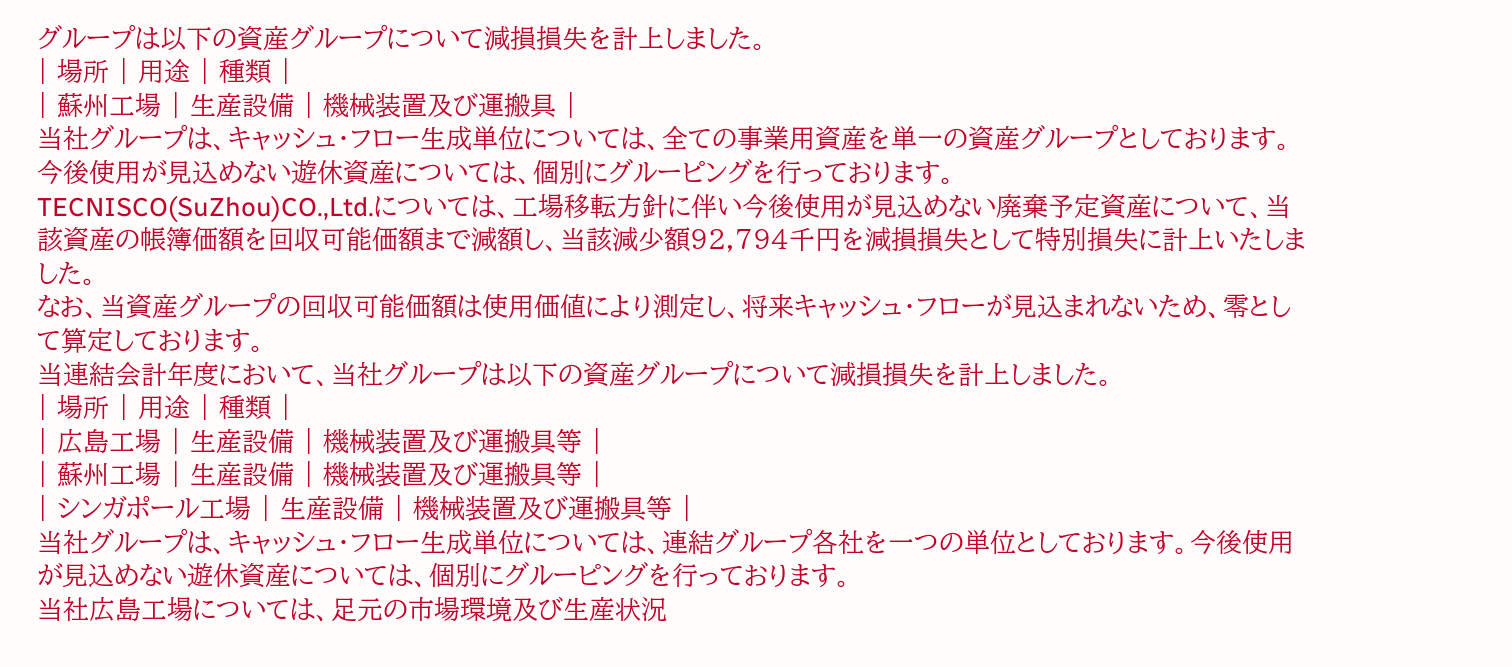グループは以下の資産グループについて減損損失を計上しました。
| 場所 | 用途 | 種類 |
| 蘇州工場 | 生産設備 | 機械装置及び運搬具 |
当社グループは、キャッシュ・フロー生成単位については、全ての事業用資産を単一の資産グループとしております。今後使用が見込めない遊休資産については、個別にグルーピングを行っております。
TECNISCO(SuZhou)CO.,Ltd.については、工場移転方針に伴い今後使用が見込めない廃棄予定資産について、当該資産の帳簿価額を回収可能価額まで減額し、当該減少額92,794千円を減損損失として特別損失に計上いたしました。
なお、当資産グループの回収可能価額は使用価値により測定し、将来キャッシュ・フローが見込まれないため、零として算定しております。
当連結会計年度において、当社グループは以下の資産グループについて減損損失を計上しました。
| 場所 | 用途 | 種類 |
| 広島工場 | 生産設備 | 機械装置及び運搬具等 |
| 蘇州工場 | 生産設備 | 機械装置及び運搬具等 |
| シンガポール工場 | 生産設備 | 機械装置及び運搬具等 |
当社グループは、キャッシュ・フロー生成単位については、連結グループ各社を一つの単位としております。今後使用が見込めない遊休資産については、個別にグルーピングを行っております。
当社広島工場については、足元の市場環境及び生産状況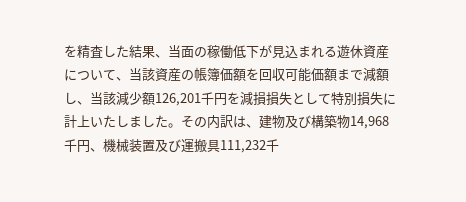を精査した結果、当面の稼働低下が見込まれる遊休資産について、当該資産の帳簿価額を回収可能価額まで減額し、当該減少額126,201千円を減損損失として特別損失に計上いたしました。その内訳は、建物及び構築物14,968千円、機械装置及び運搬具111,232千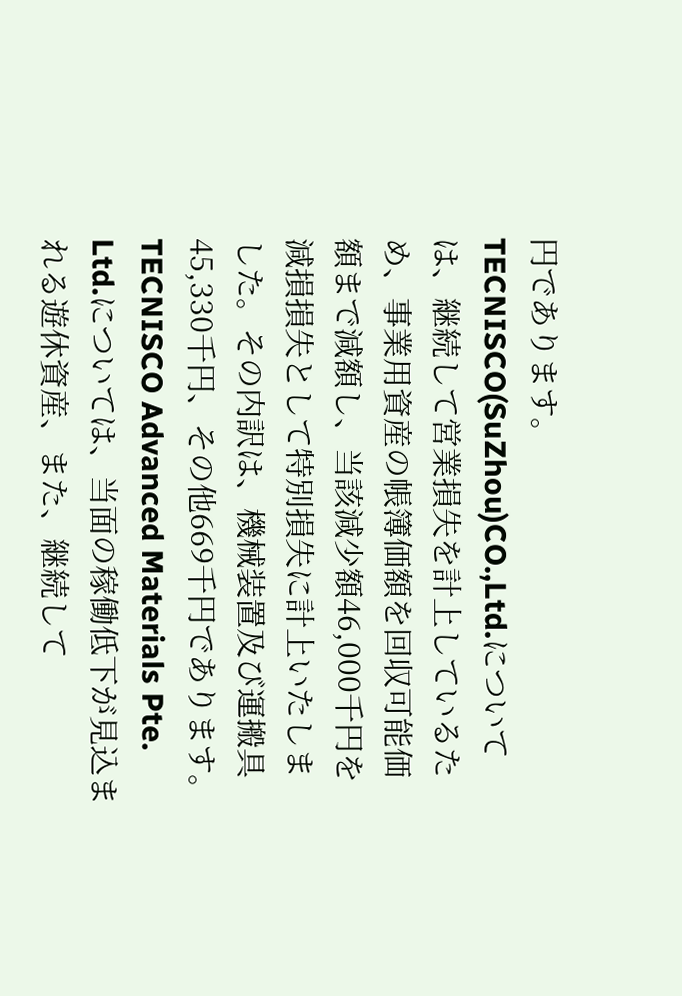円であります。
TECNISCO(SuZhou)CO.,Ltd.については、継続して営業損失を計上しているため、事業用資産の帳簿価額を回収可能価額まで減額し、当該減少額46,000千円を減損損失として特別損失に計上いたしました。その内訳は、機械装置及び運搬具45,330千円、その他669千円であります。
TECNISCO Advanced Materials Pte. Ltd.については、当面の稼働低下が見込まれる遊休資産、また、継続して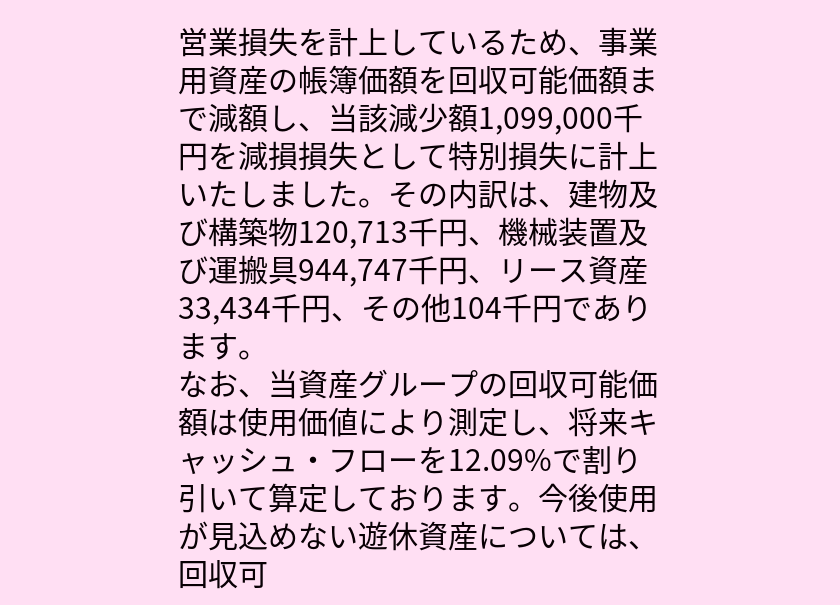営業損失を計上しているため、事業用資産の帳簿価額を回収可能価額まで減額し、当該減少額1,099,000千円を減損損失として特別損失に計上いたしました。その内訳は、建物及び構築物120,713千円、機械装置及び運搬具944,747千円、リース資産33,434千円、その他104千円であります。
なお、当資産グループの回収可能価額は使用価値により測定し、将来キャッシュ・フローを12.09%で割り引いて算定しております。今後使用が見込めない遊休資産については、回収可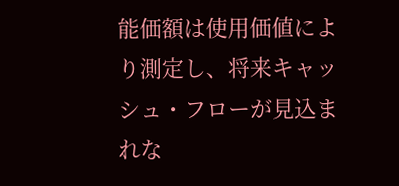能価額は使用価値により測定し、将来キャッシュ・フローが見込まれな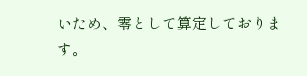いため、零として算定しております。